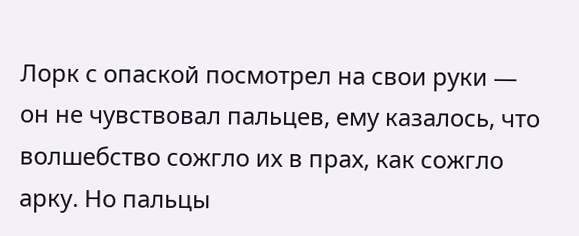Лорк с опаской посмотрел на свои руки — он не чувствовал пальцев, ему казалось, что волшебство сожгло их в прах, как сожгло арку. Но пальцы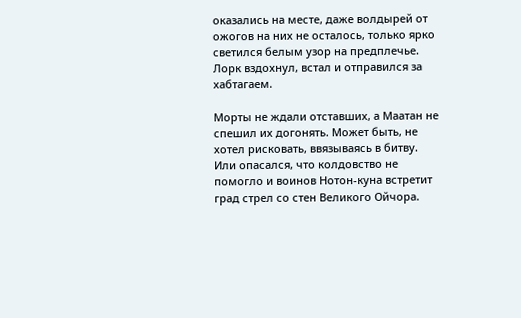оказались на месте, даже волдырей от ожогов на них не осталось, только ярко светился белым узор на предплечье. Лорк вздохнул, встал и отправился за хабтагаем.

Морты не ждали отставших, а Маатан не спешил их догонять. Может быть, не хотел рисковать, ввязываясь в битву. Или опасался, что колдовство не помогло и воинов Нотон-куна встретит град стрел со стен Великого Ойчора.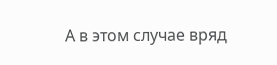А в этом случае вряд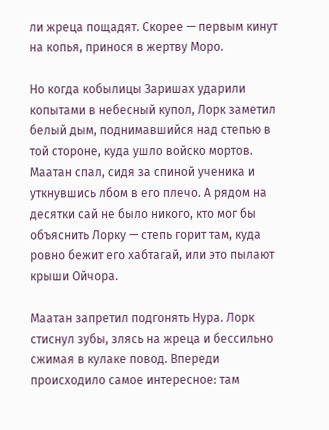ли жреца пощадят. Скорее — первым кинут на копья, принося в жертву Моро.

Но когда кобылицы Заришах ударили копытами в небесный купол, Лорк заметил белый дым, поднимавшийся над степью в той стороне, куда ушло войско мортов. Маатан спал, сидя за спиной ученика и уткнувшись лбом в его плечо. А рядом на десятки сай не было никого, кто мог бы объяснить Лорку — степь горит там, куда ровно бежит его хабтагай, или это пылают крыши Ойчора.

Маатан запретил подгонять Нура. Лорк стиснул зубы, злясь на жреца и бессильно сжимая в кулаке повод. Впереди происходило самое интересное: там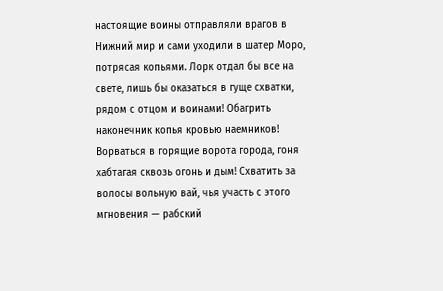настоящие воины отправляли врагов в Нижний мир и сами уходили в шатер Моро, потрясая копьями. Лорк отдал бы все на свете, лишь бы оказаться в гуще схватки, рядом с отцом и воинами! Обагрить наконечник копья кровью наемников! Ворваться в горящие ворота города, гоня хабтагая сквозь огонь и дым! Схватить за волосы вольную вай, чья участь с этого мгновения — рабский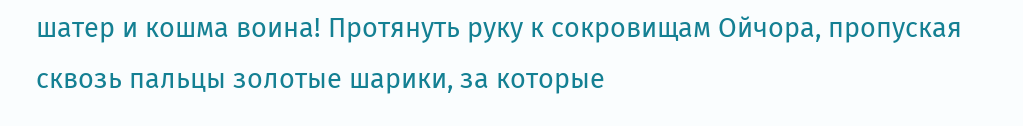шатер и кошма воина! Протянуть руку к сокровищам Ойчора, пропуская сквозь пальцы золотые шарики, за которые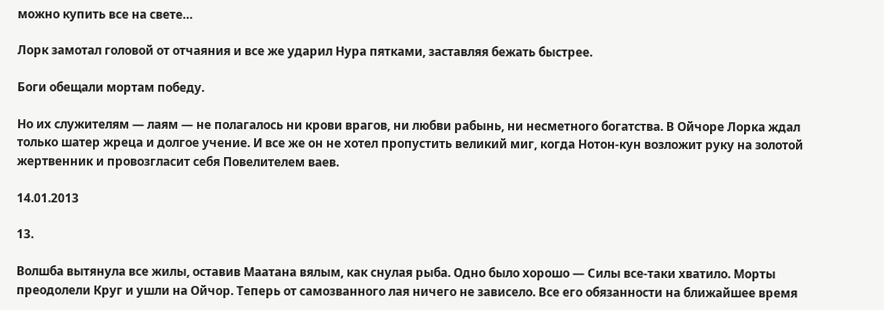можно купить все на свете…

Лорк замотал головой от отчаяния и все же ударил Нура пятками, заставляя бежать быстрее.

Боги обещали мортам победу.

Но их служителям — лаям — не полагалось ни крови врагов, ни любви рабынь, ни несметного богатства. В Ойчоре Лорка ждал только шатер жреца и долгое учение. И все же он не хотел пропустить великий миг, когда Нотон-кун возложит руку на золотой жертвенник и провозгласит себя Повелителем ваев.

14.01.2013

13.

Волшба вытянула все жилы, оставив Маатана вялым, как снулая рыба. Одно было хорошо — Силы все-таки хватило. Морты преодолели Круг и ушли на Ойчор. Теперь от самозванного лая ничего не зависело. Все его обязанности на ближайшее время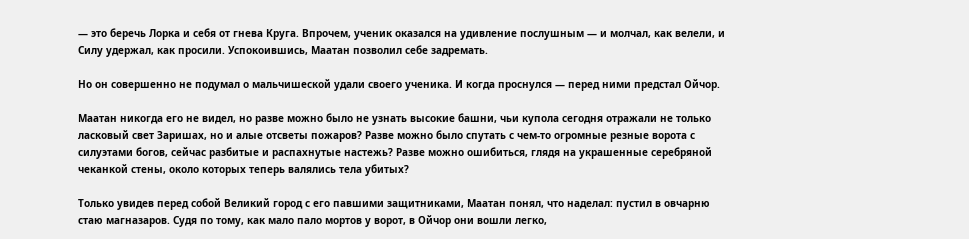— это беречь Лорка и себя от гнева Круга. Впрочем, ученик оказался на удивление послушным — и молчал, как велели, и Силу удержал, как просили. Успокоившись, Маатан позволил себе задремать.

Но он совершенно не подумал о мальчишеской удали своего ученика. И когда проснулся — перед ними предстал Ойчор.

Маатан никогда его не видел, но разве можно было не узнать высокие башни, чьи купола сегодня отражали не только ласковый свет Заришах, но и алые отсветы пожаров? Разве можно было спутать с чем-то огромные резные ворота с силуэтами богов, сейчас разбитые и распахнутые настежь? Разве можно ошибиться, глядя на украшенные серебряной чеканкой стены, около которых теперь валялись тела убитых?

Только увидев перед собой Великий город с его павшими защитниками, Маатан понял, что наделал: пустил в овчарню стаю магназаров. Судя по тому, как мало пало мортов у ворот, в Ойчор они вошли легко,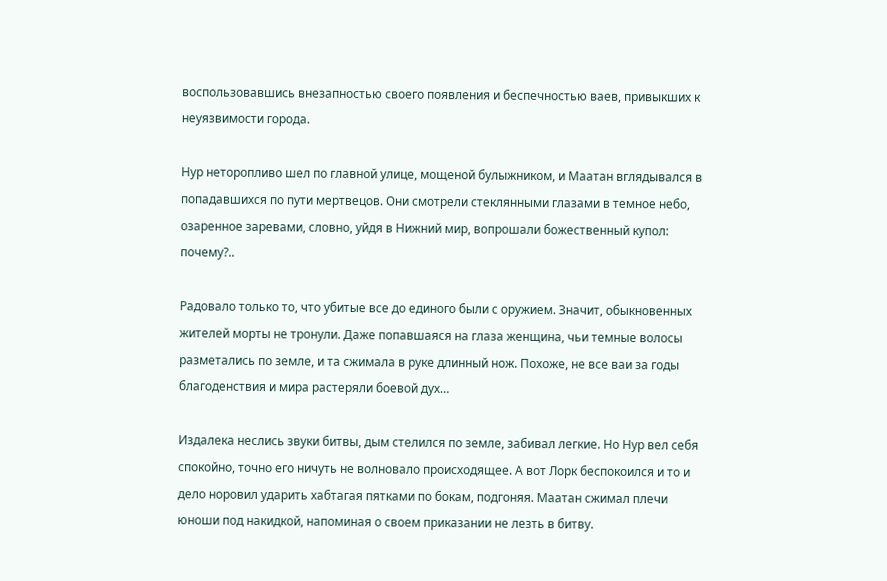воспользовавшись внезапностью своего появления и беспечностью ваев, привыкших к неуязвимости города.

Нур неторопливо шел по главной улице, мощеной булыжником, и Маатан вглядывался в попадавшихся по пути мертвецов. Они смотрели стеклянными глазами в темное небо, озаренное заревами, словно, уйдя в Нижний мир, вопрошали божественный купол: почему?..

Радовало только то, что убитые все до единого были с оружием. Значит, обыкновенных жителей морты не тронули. Даже попавшаяся на глаза женщина, чьи темные волосы разметались по земле, и та сжимала в руке длинный нож. Похоже, не все ваи за годы благоденствия и мира растеряли боевой дух…

Издалека неслись звуки битвы, дым стелился по земле, забивал легкие. Но Нур вел себя спокойно, точно его ничуть не волновало происходящее. А вот Лорк беспокоился и то и дело норовил ударить хабтагая пятками по бокам, подгоняя. Маатан сжимал плечи юноши под накидкой, напоминая о своем приказании не лезть в битву.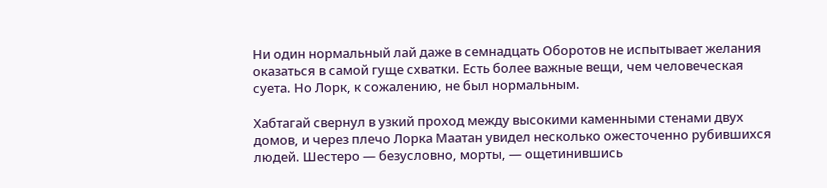Ни один нормальный лай даже в семнадцать Оборотов не испытывает желания оказаться в самой гуще схватки. Есть более важные вещи, чем человеческая суета. Но Лорк, к сожалению, не был нормальным.

Хабтагай свернул в узкий проход между высокими каменными стенами двух домов, и через плечо Лорка Маатан увидел несколько ожесточенно рубившихся людей. Шестеро — безусловно, морты, — ощетинившись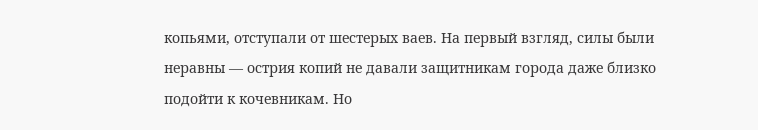копьями, отступали от шестерых ваев. На первый взгляд, силы были неравны — острия копий не давали защитникам города даже близко подойти к кочевникам. Но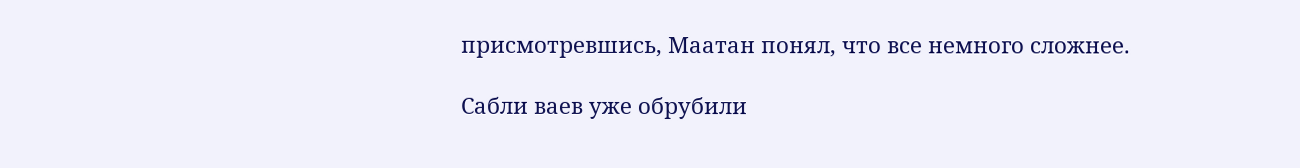присмотревшись, Маатан понял, что все немного сложнее.

Сабли ваев уже обрубили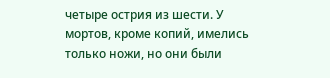четыре острия из шести. У мортов, кроме копий, имелись только ножи, но они были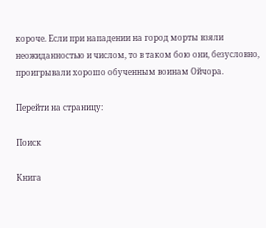короче. Если при нападении на город морты взяли неожиданностью и числом, то в таком бою они, безусловно, проигрывали хорошо обученным воинам Ойчора.

Перейти на страницу:

Поиск

Книга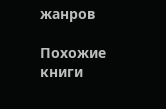жанров

Похожие книги